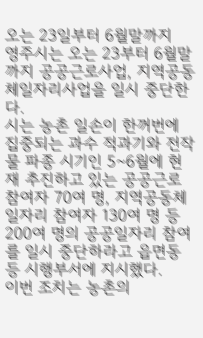오는 23일부터 6월말까지
영주시는 오는 23부터 6월말까지 공공근로사업, 지역공동체일자리사업을 일시 중단한다.
시는 농촌 일손이 한꺼번에 집중되는 과수 적과기와 전작물 파종 시기인 5~6월에 현재 추진하고 있는 공공근로 참여자 70여 명, 지역공동체일자리 참여자 130여 명 등 200여 명의 공공일자리 참여를 일시 중단하라고 읍면동 등 시행부서에 지시했다.
이번 조치는 농촌의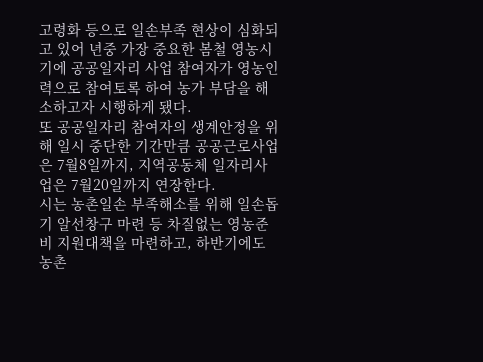고령화 등으로 일손부족 현상이 심화되고 있어 년중 가장 중요한 봄철 영농시기에 공공일자리 사업 참여자가 영농인력으로 참여토록 하여 농가 부담을 해소하고자 시행하게 됐다.
또 공공일자리 참여자의 생계안정을 위해 일시 중단한 기간만큼 공공근로사업은 7월8일까지, 지역공동체 일자리사업은 7월20일까지 연장한다.
시는 농촌일손 부족해소를 위해 일손돕기 알선창구 마련 등 차질없는 영농준비 지원대책을 마련하고, 하반기에도 농촌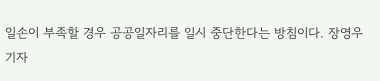일손이 부족할 경우 공공일자리를 일시 중단한다는 방침이다. 장영우 기자